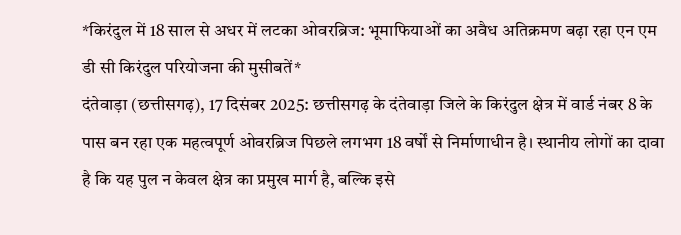*किरंदुल में 18 साल से अधर में लटका ओवरब्रिज: भूमाफियाओं का अवैध अतिक्रमण बढ़ा रहा एन एम डी सी किरंदुल परियोजना की मुसीबतें*
दंतेवाड़ा (छत्तीसगढ़), 17 दिसंबर 2025: छत्तीसगढ़ के दंतेवाड़ा जिले के किरंदुल क्षेत्र में वार्ड नंबर 8 के पास बन रहा एक महत्वपूर्ण ओवरब्रिज पिछले लगभग 18 वर्षों से निर्माणाधीन है। स्थानीय लोगों का दावा है कि यह पुल न केवल क्षेत्र का प्रमुख मार्ग है, बल्कि इसे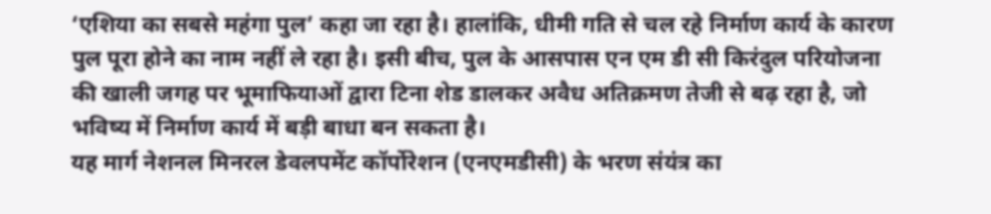‘एशिया का सबसे महंगा पुल’ कहा जा रहा है। हालांकि, धीमी गति से चल रहे निर्माण कार्य के कारण पुल पूरा होने का नाम नहीं ले रहा है। इसी बीच, पुल के आसपास एन एम डी सी किरंदुल परियोजना
की खाली जगह पर भूमाफियाओं द्वारा टिना शेड डालकर अवैध अतिक्रमण तेजी से बढ़ रहा है, जो भविष्य में निर्माण कार्य में बड़ी बाधा बन सकता है।
यह मार्ग नेशनल मिनरल डेवलपमेंट कॉर्पोरेशन (एनएमडीसी) के भरण संयंत्र का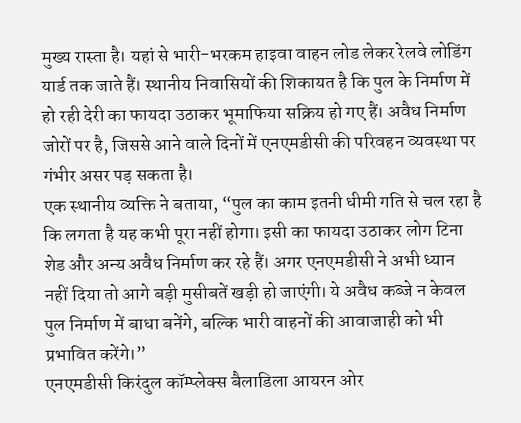मुख्य रास्ता है। यहां से भारी-भरकम हाइवा वाहन लोड लेकर रेलवे लोडिंग यार्ड तक जाते हैं। स्थानीय निवासियों की शिकायत है कि पुल के निर्माण में हो रही देरी का फायदा उठाकर भूमाफिया सक्रिय हो गए हैं। अवैध निर्माण जोरों पर है, जिससे आने वाले दिनों में एनएमडीसी की परिवहन व्यवस्था पर गंभीर असर पड़ सकता है।
एक स्थानीय व्यक्ति ने बताया, “पुल का काम इतनी धीमी गति से चल रहा है कि लगता है यह कभी पूरा नहीं होगा। इसी का फायदा उठाकर लोग टिना शेड और अन्य अवैध निर्माण कर रहे हैं। अगर एनएमडीसी ने अभी ध्यान नहीं दिया तो आगे बड़ी मुसीबतें खड़ी हो जाएंगी। ये अवैध कब्जे न केवल पुल निर्माण में बाधा बनेंगे, बल्कि भारी वाहनों की आवाजाही को भी प्रभावित करेंगे।”
एनएमडीसी किरंदुल कॉम्प्लेक्स बैलाडिला आयरन ओर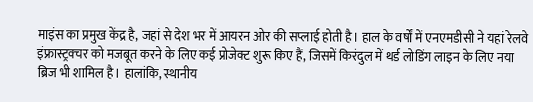माइंस का प्रमुख केंद्र है, जहां से देश भर में आयरन ओर की सप्लाई होती है। हाल के वर्षों में एनएमडीसी ने यहां रेलवे इंफ्रास्ट्रक्चर को मजबूत करने के लिए कई प्रोजेक्ट शुरू किए हैं, जिसमें किरंदुल में थर्ड लोडिंग लाइन के लिए नया ब्रिज भी शामिल है। हालांकि, स्थानीय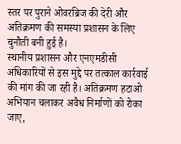स्तर पर पुराने ओवरब्रिज की देरी और अतिक्रमण की समस्या प्रशासन के लिए चुनौती बनी हुई है।
स्थानीय प्रशासन और एनएमडीसी अधिकारियों से इस मुद्दे पर तत्काल कार्रवाई की मांग की जा रही है। अतिक्रमण हटाओ अभियान चलाकर अवैध निर्माणों को रोका जाए,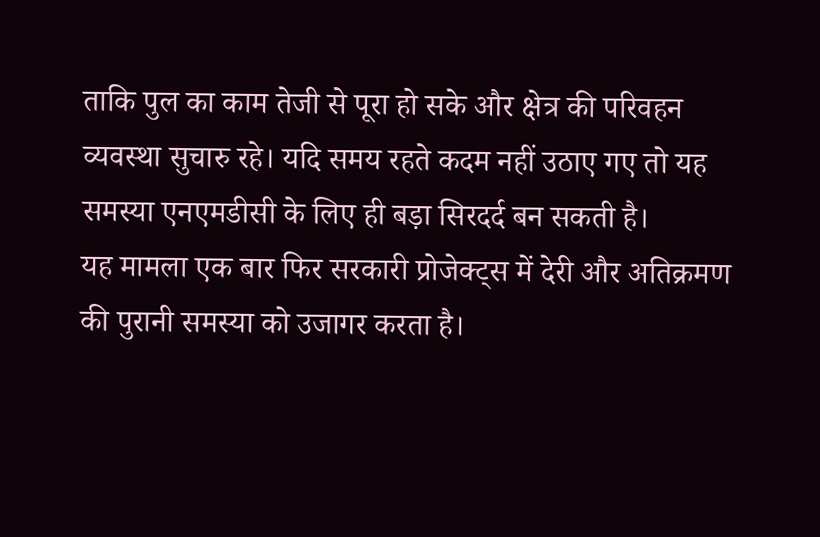ताकि पुल का काम तेजी से पूरा हो सके और क्षेत्र की परिवहन व्यवस्था सुचारु रहे। यदि समय रहते कदम नहीं उठाए गए तो यह समस्या एनएमडीसी के लिए ही बड़ा सिरदर्द बन सकती है।
यह मामला एक बार फिर सरकारी प्रोजेक्ट्स में देरी और अतिक्रमण की पुरानी समस्या को उजागर करता है।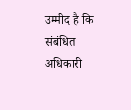उम्मीद है कि संबंधित अधिकारी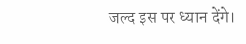जल्द इस पर ध्यान देंगे।